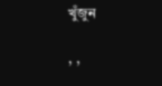খুঁজুন

, ,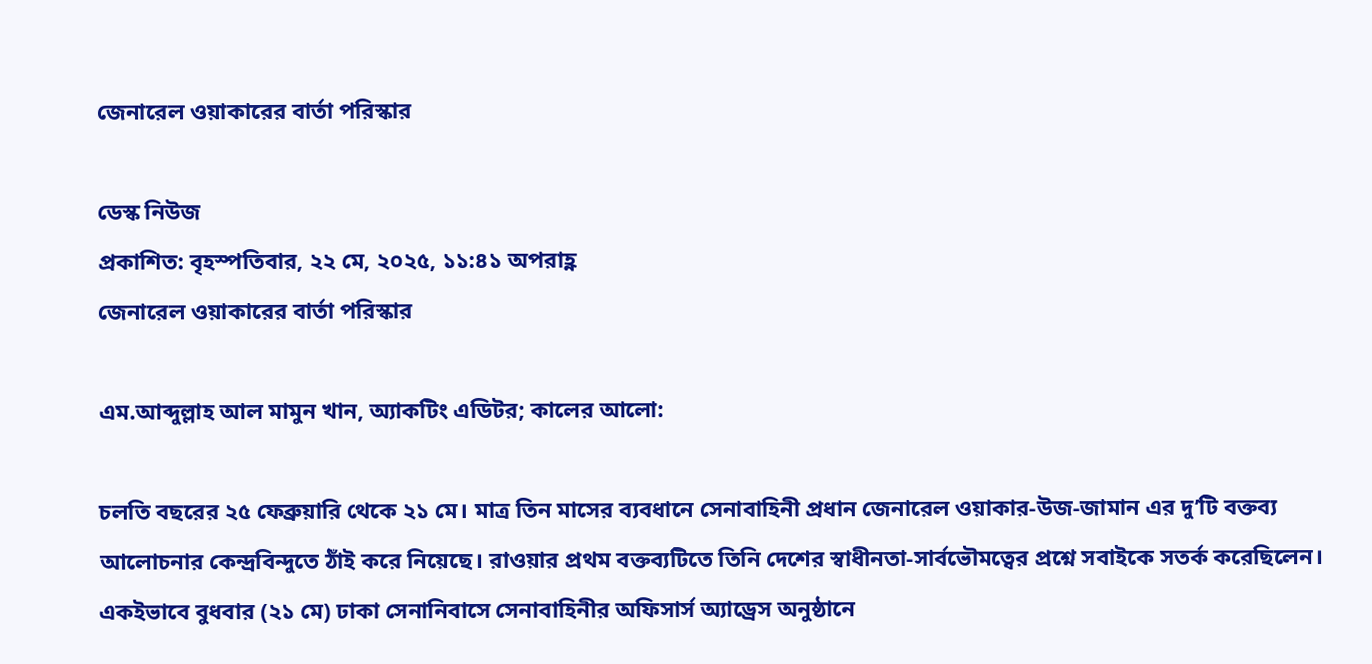জেনারেল ওয়াকারের বার্তা পরিস্কার

ডেস্ক নিউজ
প্রকাশিত: বৃহস্পতিবার, ২২ মে, ২০২৫, ১১:৪১ অপরাহ্ণ
জেনারেল ওয়াকারের বার্তা পরিস্কার

এম.আব্দুল্লাহ আল মামুন খান, অ্যাকটিং এডিটর; কালের আলো:

চলতি বছরের ২৫ ফেব্রুয়ারি থেকে ২১ মে। মাত্র তিন মাসের ব্যবধানে সেনাবাহিনী প্রধান জেনারেল ওয়াকার-উজ-জামান এর দু’টি বক্তব্য আলোচনার কেন্দ্রবিন্দুতে ঠাঁই করে নিয়েছে। রাওয়ার প্রথম বক্তব্যটিতে তিনি দেশের স্বাধীনতা-সার্বভৌমত্বের প্রশ্নে সবাইকে সতর্ক করেছিলেন। একইভাবে বুধবার (২১ মে) ঢাকা সেনানিবাসে সেনাবাহিনীর অফিসার্স অ্যাড্রেস অনুষ্ঠানে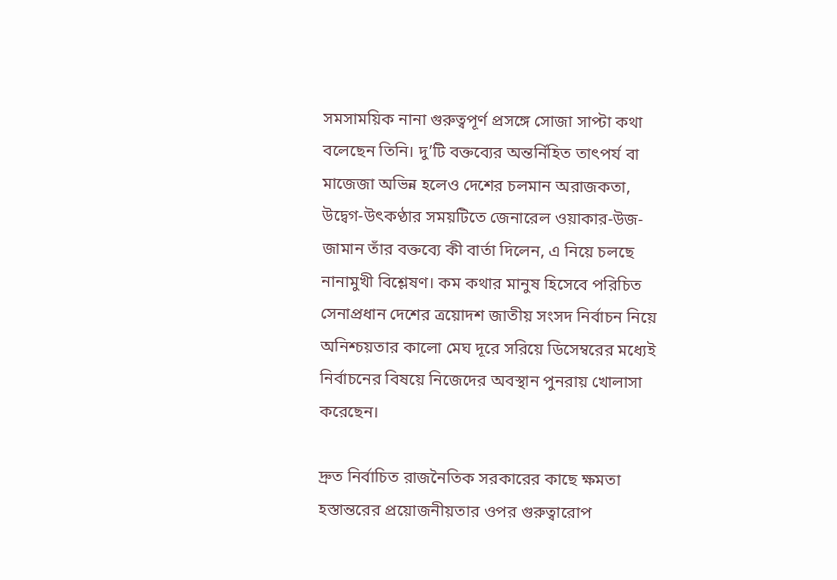সমসাময়িক নানা গুরুত্বপূর্ণ প্রসঙ্গে সোজা সাপ্টা কথা বলেছেন তিনি। দু’টি বক্তব্যের অন্তর্নিহিত তাৎপর্য বা মাজেজা অভিন্ন হলেও দেশের চলমান অরাজকতা, উদ্বেগ-উৎকণ্ঠার সময়টিতে জেনারেল ওয়াকার-উজ-জামান তাঁর বক্তব্যে কী বার্তা দিলেন, এ নিয়ে চলছে নানামুখী বিশ্লেষণ। কম কথার মানুষ হিসেবে পরিচিত সেনাপ্রধান দেশের ত্রয়োদশ জাতীয় সংসদ নির্বাচন নিয়ে অনিশ্চয়তার কালো মেঘ দূরে সরিয়ে ডিসেম্বরের মধ্যেই নির্বাচনের বিষয়ে নিজেদের অবস্থান পুনরায় খোলাসা করেছেন।

দ্রুত নির্বাচিত রাজনৈতিক সরকারের কাছে ক্ষমতা হস্তান্তরের প্রয়োজনীয়তার ওপর গুরুত্বারোপ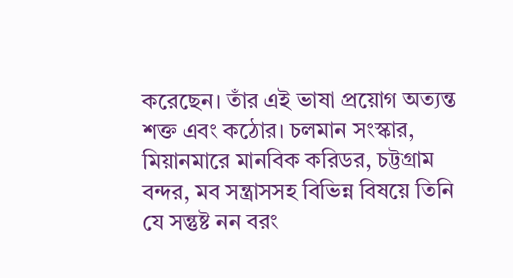করেছেন। তাঁর এই ভাষা প্রয়োগ অত্যন্ত শক্ত এবং কঠোর। চলমান সংস্কার, মিয়ানমারে মানবিক করিডর, চট্টগ্রাম বন্দর, মব সন্ত্রাসসহ বিভিন্ন বিষয়ে তিনি যে সন্তুষ্ট নন বরং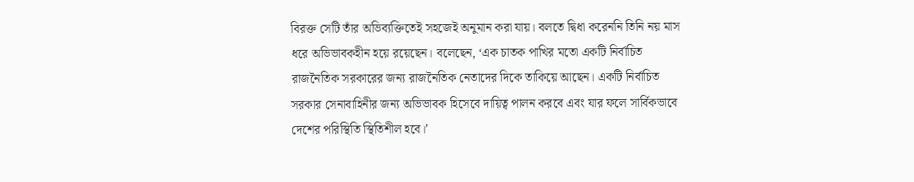বিরক্ত সেটি তাঁর অভিব্যক্তিতেই সহজেই অনুমান করা যায়। বলতে দ্বিধা করেননি তিনি নয় মাস ধরে অভিভাবকহীন হয়ে রয়েছেন। বলেছেন, ‘এক চাতক পাখির মতো একটি নির্বাচিত রাজনৈতিক সরকারের জন্য রাজনৈতিক নেতাদের দিকে তাকিয়ে আছেন। একটি নির্বাচিত সরকার সেনাবাহিনীর জন্য অভিভাবক হিসেবে দায়িত্ব পালন করবে এবং যার ফলে সার্বিকভাবে দেশের পরিস্থিতি স্থিতিশীল হবে।’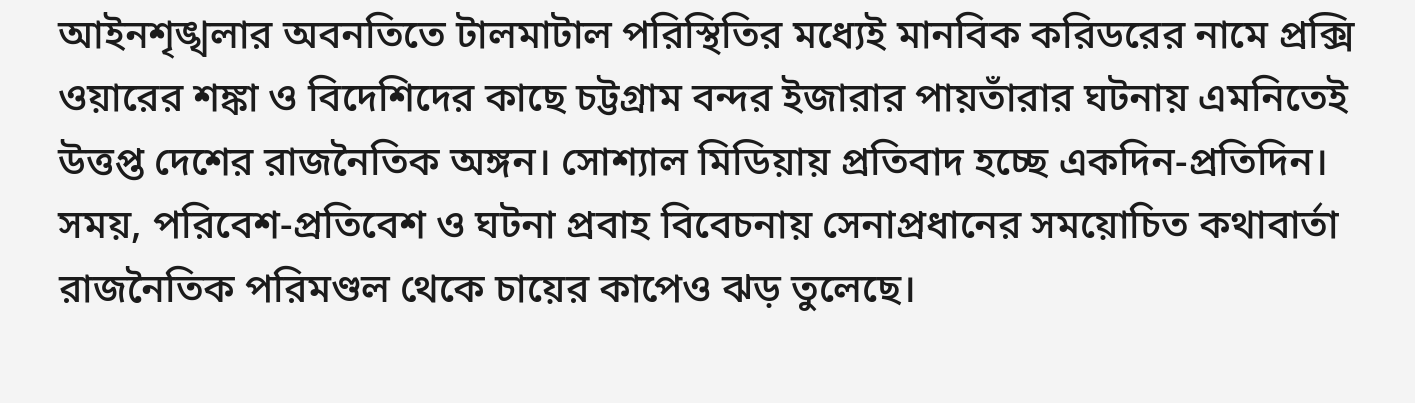আইনশৃঙ্খলার অবনতিতে টালমাটাল পরিস্থিতির মধ্যেই মানবিক করিডরের নামে প্রক্সি ওয়ারের শঙ্কা ও বিদেশিদের কাছে চট্টগ্রাম বন্দর ইজারার পায়তাঁরার ঘটনায় এমনিতেই উত্তপ্ত দেশের রাজনৈতিক অঙ্গন। সোশ্যাল মিডিয়ায় প্রতিবাদ হচ্ছে একদিন-প্রতিদিন। সময়, পরিবেশ-প্রতিবেশ ও ঘটনা প্রবাহ বিবেচনায় সেনাপ্রধানের সময়োচিত কথাবার্তা রাজনৈতিক পরিমণ্ডল থেকে চায়ের কাপেও ঝড় তুলেছে।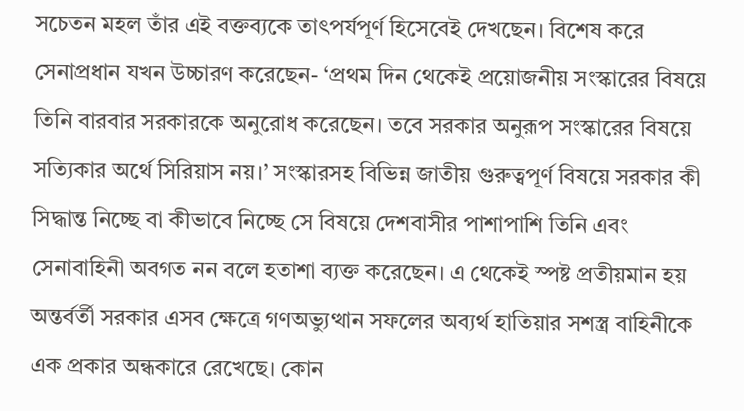সচেতন মহল তাঁর এই বক্তব্যকে তাৎপর্যপূর্ণ হিসেবেই দেখছেন। বিশেষ করে সেনাপ্রধান যখন উচ্চারণ করেছেন- ‘প্রথম দিন থেকেই প্রয়োজনীয় সংস্কারের বিষয়ে তিনি বারবার সরকারকে অনুরোধ করেছেন। তবে সরকার অনুরূপ সংস্কারের বিষয়ে সত্যিকার অর্থে সিরিয়াস নয়।’ সংস্কারসহ বিভিন্ন জাতীয় গুরুত্বপূর্ণ বিষয়ে সরকার কী সিদ্ধান্ত নিচ্ছে বা কীভাবে নিচ্ছে সে বিষয়ে দেশবাসীর পাশাপাশি তিনি এবং সেনাবাহিনী অবগত নন বলে হতাশা ব্যক্ত করেছেন। এ থেকেই স্পষ্ট প্রতীয়মান হয় অন্তর্বর্তী সরকার এসব ক্ষেত্রে গণঅভ্যুত্থান সফলের অব্যর্থ হাতিয়ার সশস্ত্র বাহিনীকে এক প্রকার অন্ধকারে রেখেছে। কোন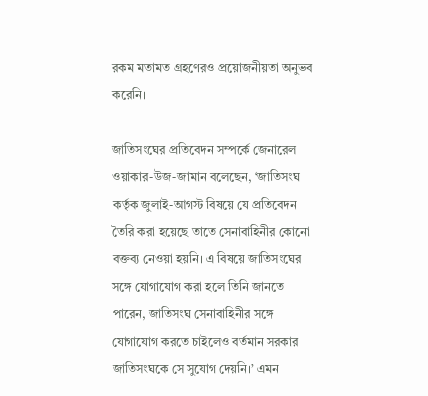রকম মতামত গ্রহণেরও প্রয়োজনীয়তা অনুভব করেনি।

জাতিসংঘের প্রতিবেদন সম্পর্কে জেনারেল ওয়াকার-উজ-জামান বলেছেন, ‘জাতিসংঘ কর্তৃক জুলাই-আগস্ট বিষয়ে যে প্রতিবেদন তৈরি করা হয়েছে তাতে সেনাবাহিনীর কোনো বক্তব্য নেওয়া হয়নি। এ বিষয়ে জাতিসংঘের সঙ্গে যোগাযোগ করা হলে তিনি জানতে পারেন, জাতিসংঘ সেনাবাহিনীর সঙ্গে যোগাযোগ করতে চাইলেও বর্তমান সরকার জাতিসংঘকে সে সুযোগ দেয়নি।’ এমন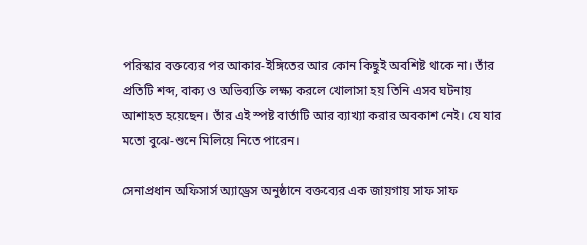পরিস্কার বক্তব্যের পর আকার-ইঙ্গিতের আর কোন কিছুই অবশিষ্ট থাকে না। তাঁর প্রতিটি শব্দ, বাক্য ও অভিব্যক্তি লক্ষ্য করলে খোলাসা হয় তিনি এসব ঘটনায় আশাহত হয়েছেন। তাঁর এই স্পষ্ট বার্তাটি আর ব্যাখ্যা করার অবকাশ নেই। যে যার মতো বুঝে-শুনে মিলিয়ে নিতে পারেন।

সেনাপ্রধান অফিসার্স অ্যাড্রেস অনুষ্ঠানে বক্তব্যের এক জায়গায় সাফ সাফ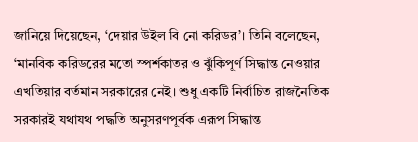জানিয়ে দিয়েছেন, ‘দেয়ার উইল বি নো করিডর’। তিনি বলেছেন, ‘মানবিক করিডরের মতো স্পর্শকাতর ও ঝুঁকিপূর্ণ সিদ্ধান্ত নেওয়ার এখতিয়ার বর্তমান সরকারের নেই। শুধু একটি নির্বাচিত রাজনৈতিক সরকারই যথাযথ পদ্ধতি অনুসরণপূর্বক এরূপ সিদ্ধান্ত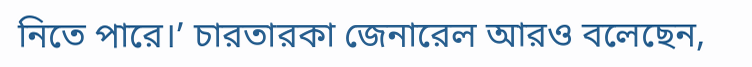নিতে পারে।’ চারতারকা জেনারেল আরও বলেছেন,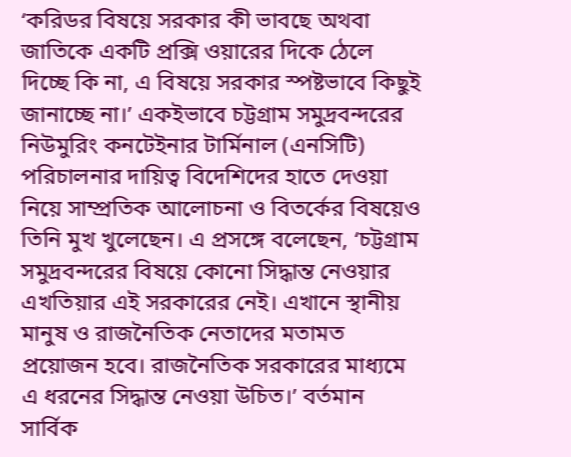‘করিডর বিষয়ে সরকার কী ভাবছে অথবা জাতিকে একটি প্রক্সি ওয়ারের দিকে ঠেলে দিচ্ছে কি না, এ বিষয়ে সরকার স্পষ্টভাবে কিছুই জানাচ্ছে না।’ একইভাবে চট্টগ্রাম সমুদ্রবন্দরের নিউমুরিং কনটেইনার টার্মিনাল (এনসিটি) পরিচালনার দায়িত্ব বিদেশিদের হাতে দেওয়া নিয়ে সাম্প্রতিক আলোচনা ও বিতর্কের বিষয়েও তিনি মুখ খুলেছেন। এ প্রসঙ্গে বলেছেন, ‘চট্টগ্রাম সমুদ্রবন্দরের বিষয়ে কোনো সিদ্ধান্ত নেওয়ার এখতিয়ার এই সরকারের নেই। এখানে স্থানীয় মানুষ ও রাজনৈতিক নেতাদের মতামত প্রয়োজন হবে। রাজনৈতিক সরকারের মাধ্যমে এ ধরনের সিদ্ধান্ত নেওয়া উচিত।’ বর্তমান সার্বিক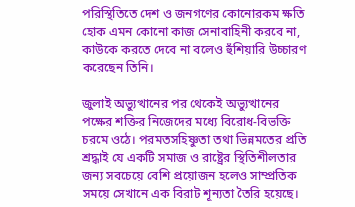পরিস্থিতিতে দেশ ও জনগণের কোনোরকম ক্ষতি হোক এমন কোনো কাজ সেনাবাহিনী করবে না, কাউকে করতে দেবে না বলেও হুঁশিয়ারি উচ্চারণ করেছেন তিনি।

জুলাই অভ্যুত্থানের পর থেকেই অভ্যুত্থানের পক্ষের শক্তির নিজেদের মধ্যে বিরোধ-বিভক্তি চরমে ওঠে। পরমতসহিষ্ণুতা তথা ভিন্নমতের প্রতি শ্রদ্ধাই যে একটি সমাজ ও রাষ্ট্রের স্থিতিশীলতার জন্য সবচেয়ে বেশি প্রয়োজন হলেও সাম্প্রতিক সময়ে সেখানে এক বিরাট শূন্যতা তৈরি হয়েছে।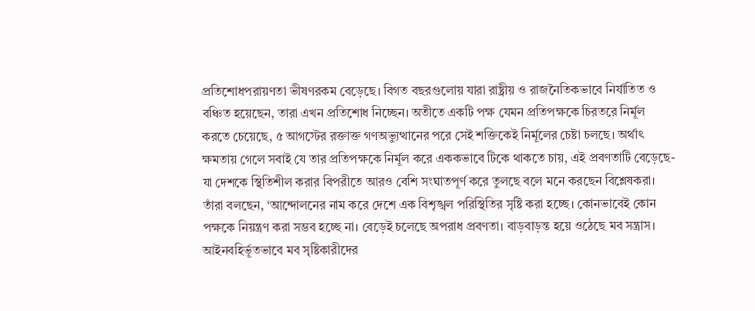প্রতিশোধপরায়ণতা ভীষণরকম বেড়েছে। বিগত বছরগুলোয় যারা রাষ্ট্রীয় ও রাজনৈতিকভাবে নির্যাতিত ও বঞ্চিত হয়েছেন, তারা এখন প্রতিশোধ নিচ্ছেন। অতীতে একটি পক্ষ যেমন প্রতিপক্ষকে চিরতরে নির্মূল করতে চেয়েছে, ৫ আগস্টের রক্তাক্ত গণঅভ্যুত্থানের পরে সেই শক্তিকেই নির্মূলের চেষ্টা চলছে। অর্থাৎ ক্ষমতায় গেলে সবাই যে তার প্রতিপক্ষকে নির্মূল করে এককভাবে টিকে থাকতে চায়, এই প্রবণতাটি বেড়েছে-যা দেশকে স্থিতিশীল করার বিপরীতে আরও বেশি সংঘাতপূর্ণ করে তুলছে বলে মনে করছেন বিশ্লেষকরা। তাঁরা বলছেন, ‘আন্দোলনের নাম করে দেশে এক বিশৃঙ্খল পরিস্থিতির সৃষ্টি করা হচ্ছে। কোনভাবেই কোন পক্ষকে নিয়ন্ত্রণ করা সম্ভব হচ্ছে না। বেড়েই চলেছে অপরাধ প্রবণতা। বাড়বাড়ন্ত হয়ে ওঠেছে মব সন্ত্রাস। আইনবহির্ভূতভাবে মব সৃষ্টিকারীদের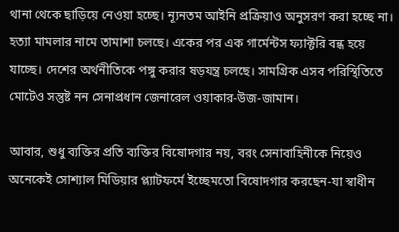থানা থেকে ছাড়িয়ে নেওয়া হচ্ছে। ন্যূনতম আইনি প্রক্রিয়াও অনুসরণ করা হচ্ছে না। হত্যা মামলার নামে তামাশা চলছে। একের পর এক গার্মেন্টস ফ্যাক্টরি বন্ধ হয়ে যাচ্ছে। দেশের অর্থনীতিকে পঙ্গু করার ষড়যন্ত্র চলছে। সামগ্রিক এসব পরিস্থিতিতে মোটেও সন্তুষ্ট নন সেনাপ্রধান জেনারেল ওয়াকার-উজ-জামান।

আবার, শুধু ব্যক্তির প্রতি ব্যক্তির বিষোদগার নয়, বরং সেনাবাহিনীকে নিয়েও অনেকেই সোশ্যাল মিডিয়ার প্ল্যাটফর্মে ইচ্ছেমতো বিষোদগার করছেন-যা স্বাধীন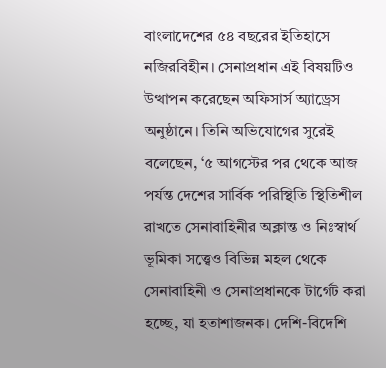বাংলাদেশের ৫৪ বছরের ইতিহাসে নজিরবিহীন। সেনাপ্রধান এই বিষয়টিও উত্থাপন করেছেন অফিসার্স অ্যাড্রেস অনুষ্ঠানে। তিনি অভিযোগের সুরেই বলেছেন, ‘৫ আগস্টের পর থেকে আজ পর্যন্ত দেশের সার্বিক পরিস্থিতি স্থিতিশীল রাখতে সেনাবাহিনীর অক্লান্ত ও নিঃস্বার্থ ভূমিকা সত্ত্বেও বিভিন্ন মহল থেকে সেনাবাহিনী ও সেনাপ্রধানকে টার্গেট করা হচ্ছে, যা হতাশাজনক। দেশি-বিদেশি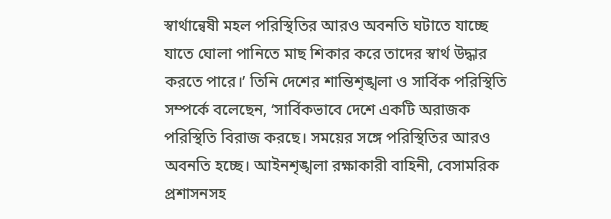স্বার্থান্বেষী মহল পরিস্থিতির আরও অবনতি ঘটাতে যাচ্ছে যাতে ঘোলা পানিতে মাছ শিকার করে তাদের স্বার্থ উদ্ধার করতে পারে।’ তিনি দেশের শান্তিশৃঙ্খলা ও সার্বিক পরিস্থিতি সম্পর্কে বলেছেন, ‘সার্বিকভাবে দেশে একটি অরাজক পরিস্থিতি বিরাজ করছে। সময়ের সঙ্গে পরিস্থিতির আরও অবনতি হচ্ছে। আইনশৃঙ্খলা রক্ষাকারী বাহিনী, বেসামরিক প্রশাসনসহ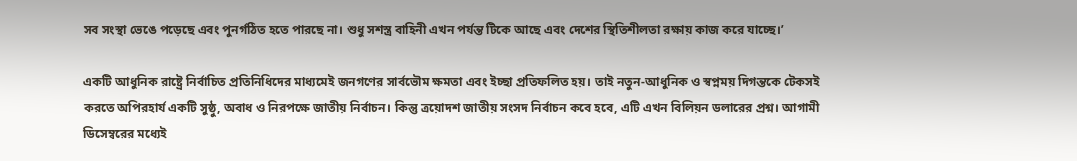সব সংস্থা ভেঙে পড়েছে এবং পুনর্গঠিত হতে পারছে না। শুধু সশস্ত্র বাহিনী এখন পর্যন্ত টিকে আছে এবং দেশের স্থিতিশীলতা রক্ষায় কাজ করে যাচ্ছে।’

একটি আধুনিক রাষ্ট্রে নির্বাচিত প্রতিনিধিদের মাধ্যমেই জনগণের সার্বভৌম ক্ষমতা এবং ইচ্ছা প্রতিফলিত হয়। তাই নতুন-আধুনিক ও স্বপ্নময় দিগন্তকে টেকসই করতে অপিরহার্য একটি সুষ্ঠু, অবাধ ও নিরপক্ষে জাতীয় নির্বাচন। কিন্তু ত্রয়োদশ জাতীয় সংসদ নির্বাচন কবে হবে, এটি এখন বিলিয়ন ডলারের প্রশ্ন। আগামী ডিসেম্বরের মধ্যেই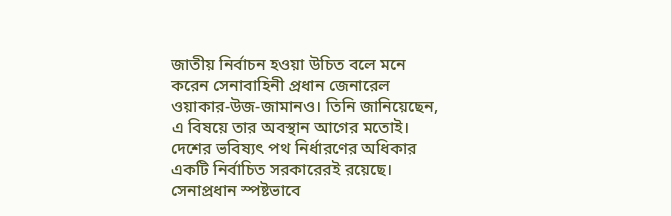জাতীয় নির্বাচন হওয়া উচিত বলে মনে করেন সেনাবাহিনী প্রধান জেনারেল ওয়াকার-উজ-জামানও। তিনি জানিয়েছেন, এ বিষয়ে তার অবস্থান আগের মতোই। দেশের ভবিষ্যৎ পথ নির্ধারণের অধিকার একটি নির্বাচিত সরকারেরই রয়েছে। সেনাপ্রধান স্পষ্টভাবে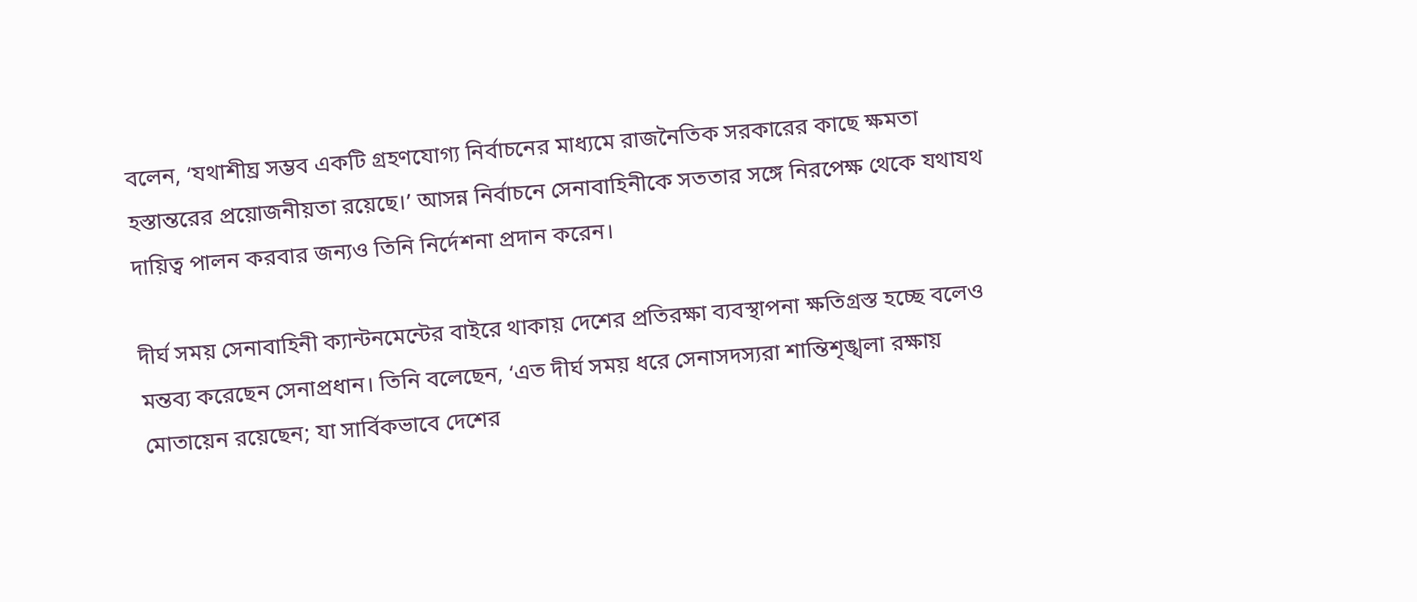বলেন, ‘যথাশীঘ্র সম্ভব একটি গ্রহণযোগ্য নির্বাচনের মাধ্যমে রাজনৈতিক সরকারের কাছে ক্ষমতা হস্তান্তরের প্রয়োজনীয়তা রয়েছে।’ আসন্ন নির্বাচনে সেনাবাহিনীকে সততার সঙ্গে নিরপেক্ষ থেকে যথাযথ দায়িত্ব পালন করবার জন্যও তিনি নির্দেশনা প্রদান করেন।

দীর্ঘ সময় সেনাবাহিনী ক্যান্টনমেন্টের বাইরে থাকায় দেশের প্রতিরক্ষা ব্যবস্থাপনা ক্ষতিগ্রস্ত হচ্ছে বলেও মন্তব্য করেছেন সেনাপ্রধান। তিনি বলেছেন, ‘এত দীর্ঘ সময় ধরে সেনাসদস্যরা শান্তিশৃঙ্খলা রক্ষায় মোতায়েন রয়েছেন; যা সার্বিকভাবে দেশের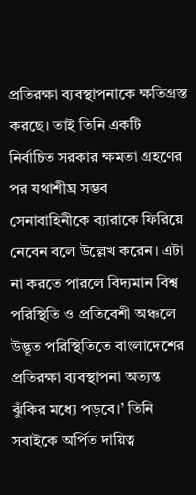প্রতিরক্ষা ব্যবস্থাপনাকে ক্ষতিগ্রস্ত করছে। তাই তিনি একটি নির্বাচিত সরকার ক্ষমতা গ্রহণের পর যথাশীঘ্র সম্ভব সেনাবাহিনীকে ব্যারাকে ফিরিয়ে নেবেন বলে উল্লেখ করেন। এটা না করতে পারলে বিদ্যমান বিশ্ব পরিস্থিতি ও প্রতিবেশী অঞ্চলে উদ্ভূত পরিস্থিতিতে বাংলাদেশের প্রতিরক্ষা ব্যবস্থাপনা অত্যন্ত ঝুঁকির মধ্যে পড়বে।’ তিনি সবাইকে অর্পিত দায়িত্ব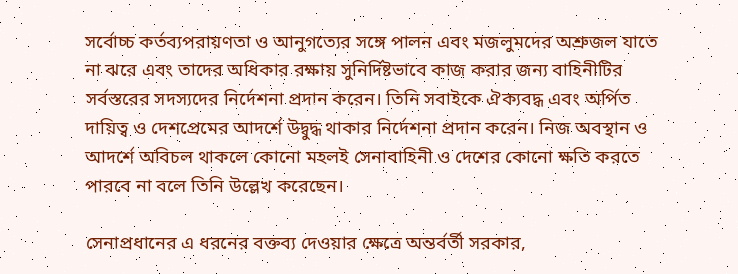সর্বোচ্চ কর্তব্যপরায়ণতা ও আনুগত্যের সঙ্গে পালন এবং মজলুমদের অশ্রুজল যাতে না ঝরে এবং তাদের অধিকার রক্ষায় সুনির্দিষ্টভাবে কাজ করার জন্য বাহিনীটির সর্বস্তরের সদস্যদের নির্দেশনা প্রদান করেন। তিনি সবাইকে ঐক্যবদ্ধ এবং অর্পিত দায়িত্ব ও দেশপ্রেমের আদর্শে উদ্বুদ্ধ থাকার নির্দেশনা প্রদান করেন। নিজ অবস্থান ও আদর্শে অবিচল থাকলে কোনো মহলই সেনাবাহিনী ও দেশের কোনো ক্ষতি করতে পারবে না বলে তিনি উল্লেখ করেছেন।

সেনাপ্রধানের এ ধরনের বক্তব্য দেওয়ার ক্ষেত্রে অন্তর্বর্তী সরকার,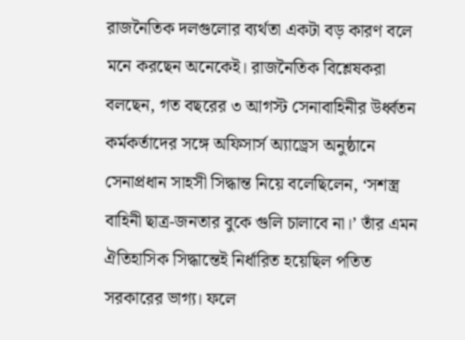রাজনৈতিক দলগুলোর ব্যর্থতা একটা বড় কারণ বলে মনে করছেন অনেকেই। রাজনৈতিক বিশ্লেষকরা বলছেন, গত বছরের ৩ আগস্ট সেনাবাহিনীর উর্ধ্বতন কর্মকর্তাদের সঙ্গে অফিসার্স অ্যাড্রেস অনুষ্ঠানে সেনাপ্রধান সাহসী সিদ্ধান্ত নিয়ে বলেছিলেন, ‘সশস্ত্র বাহিনী ছাত্র-জনতার বুকে গুলি চালাবে না।’ তাঁর এমন ঐতিহাসিক সিদ্ধান্তেই নির্ধারিত হয়েছিল পতিত সরকারের ভাগ্য। ফলে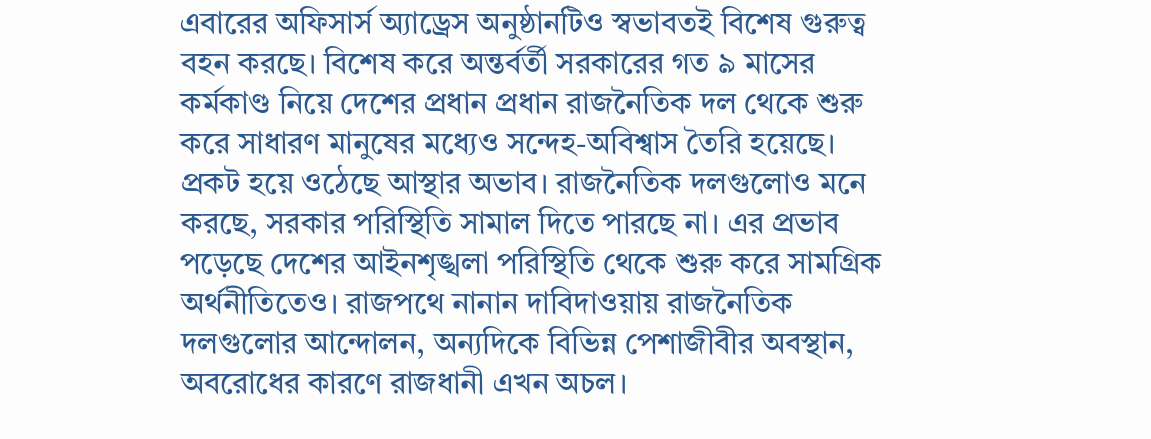এবারের অফিসার্স অ্যাড্রেস অনুষ্ঠানটিও স্বভাবতই বিশেষ গুরুত্ব বহন করছে। বিশেষ করে অন্তর্বর্তী সরকারের গত ৯ মাসের কর্মকাণ্ড নিয়ে দেশের প্রধান প্রধান রাজনৈতিক দল থেকে শুরু করে সাধারণ মানুষের মধ্যেও সন্দেহ-অবিশ্বাস তৈরি হয়েছে। প্রকট হয়ে ওঠেছে আস্থার অভাব। রাজনৈতিক দলগুলোও মনে করছে, সরকার পরিস্থিতি সামাল দিতে পারছে না। এর প্রভাব পড়েছে দেশের আইনশৃঙ্খলা পরিস্থিতি থেকে শুরু করে সামগ্রিক অর্থনীতিতেও। রাজপথে নানান দাবিদাওয়ায় রাজনৈতিক দলগুলোর আন্দোলন, অন্যদিকে বিভিন্ন পেশাজীবীর অবস্থান, অবরোধের কারণে রাজধানী এখন অচল।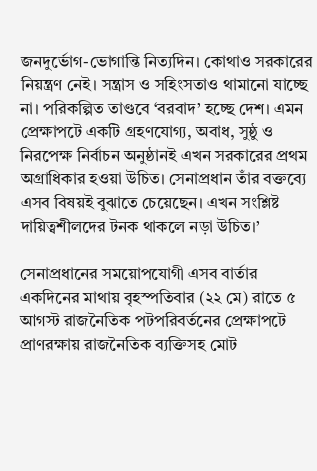জনদুর্ভোগ-ভোগান্তি নিত্যদিন। কোথাও সরকারের নিয়ন্ত্রণ নেই। সন্ত্রাস ও সহিংসতাও থামানো যাচ্ছে না। পরিকল্পিত তাণ্ডবে ‘বরবাদ’ হচ্ছে দেশ। এমন প্রেক্ষাপটে একটি গ্রহণযোগ্য, অবাধ, সুষ্ঠু ও নিরপেক্ষ নির্বাচন অনুষ্ঠানই এখন সরকারের প্রথম অগ্রাধিকার হওয়া উচিত। সেনাপ্রধান তাঁর বক্তব্যে এসব বিষয়ই বুঝাতে চেয়েছেন। এখন সংশ্লিষ্ট দায়িত্বশীলদের টনক থাকলে নড়া উচিত।’

সেনাপ্রধানের সময়োপযোগী এসব বার্তার একদিনের মাথায় বৃহস্পতিবার (২২ মে) রাতে ৫ আগস্ট রাজনৈতিক পটপরিবর্তনের প্রেক্ষাপটে প্রাণরক্ষায় রাজনৈতিক ব্যক্তিসহ মোট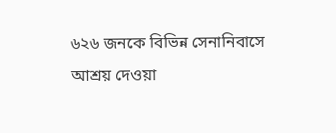৬২৬ জনকে বিভিন্ন সেনানিবাসে আশ্রয় দেওয়া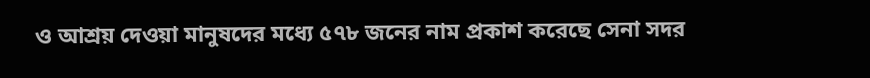ও আশ্রয় দেওয়া মানুষদের মধ্যে ৫৭৮ জনের নাম প্রকাশ করেছে সেনা সদর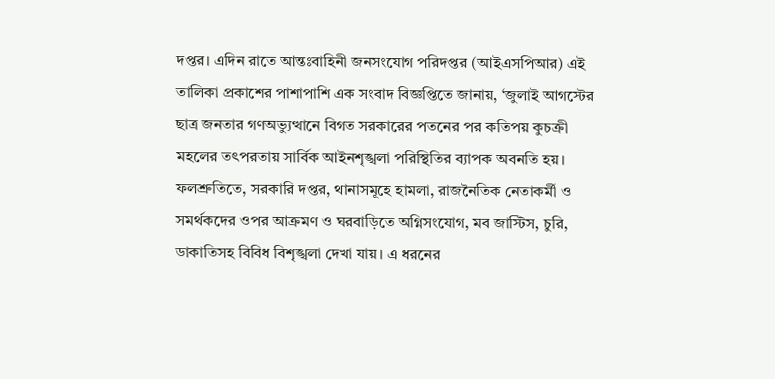দপ্তর। এদিন রাতে আন্তঃবাহিনী জনসংযোগ পরিদপ্তর (আইএসপিআর) এই তালিকা প্রকাশের পাশাপাশি এক সংবাদ বিজ্ঞপ্তিতে জানায়, ‘জুলাই আগস্টের ছাত্র জনতার গণঅভ্যুত্থানে বিগত সরকারের পতনের পর কতিপয় কুচক্রী মহলের তৎপরতায় সার্বিক আইনশৃঙ্খলা পরিস্থিতির ব্যাপক অবনতি হয়। ফলশ্রুতিতে, সরকারি দপ্তর, থানাসমূহে হামলা, রাজনৈতিক নেতাকর্মী ও সমর্থকদের ওপর আক্রমণ ও ঘরবাড়িতে অগ্নিসংযোগ, মব জাস্টিস, চুরি, ডাকাতিসহ বিবিধ বিশৃঙ্খলা দেখা যায়। এ ধরনের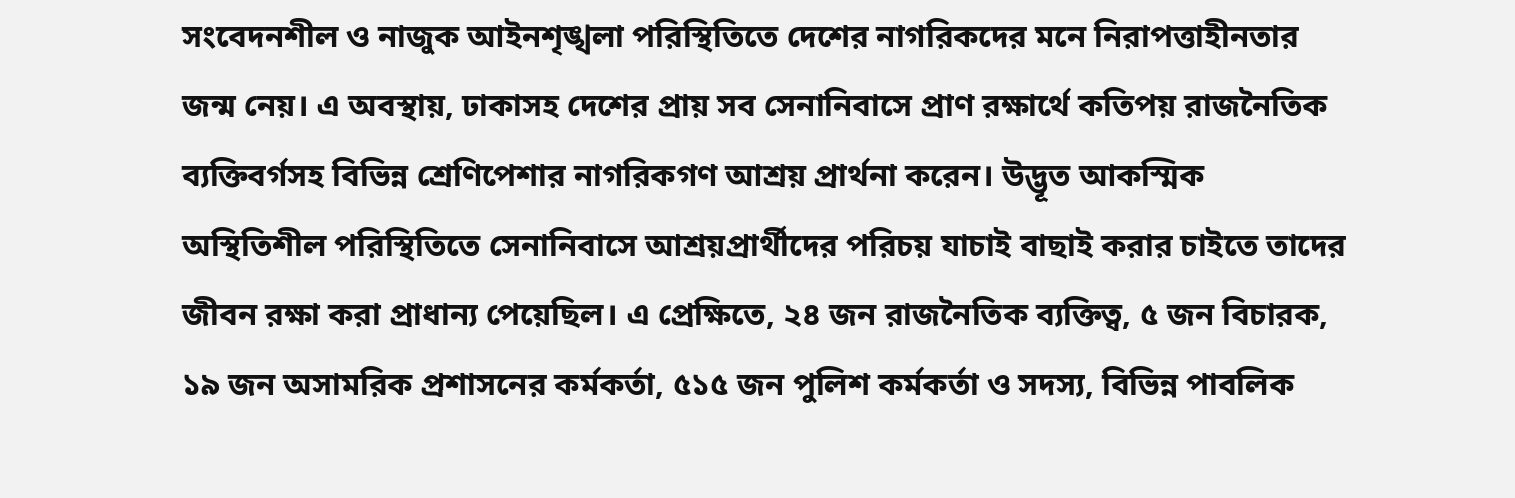সংবেদনশীল ও নাজুক আইনশৃঙ্খলা পরিস্থিতিতে দেশের নাগরিকদের মনে নিরাপত্তাহীনতার জন্ম নেয়। এ অবস্থায়, ঢাকাসহ দেশের প্রায় সব সেনানিবাসে প্রাণ রক্ষার্থে কতিপয় রাজনৈতিক ব্যক্তিবর্গসহ বিভিন্ন শ্রেণিপেশার নাগরিকগণ আশ্রয় প্রার্থনা করেন। উদ্ভূত আকস্মিক অস্থিতিশীল পরিস্থিতিতে সেনানিবাসে আশ্রয়প্রার্থীদের পরিচয় যাচাই বাছাই করার চাইতে তাদের জীবন রক্ষা করা প্রাধান্য পেয়েছিল। এ প্রেক্ষিতে, ২৪ জন রাজনৈতিক ব্যক্তিত্ব, ৫ জন বিচারক, ১৯ জন অসামরিক প্রশাসনের কর্মকর্তা, ৫১৫ জন পুলিশ কর্মকর্তা ও সদস্য, বিভিন্ন পাবলিক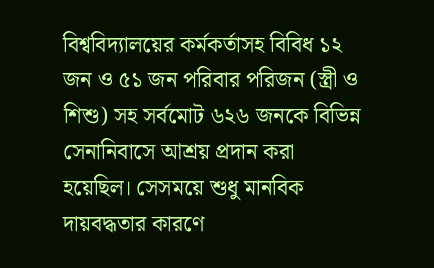বিশ্ববিদ্যালয়ের কর্মকর্তাসহ বিবিধ ১২ জন ও ৫১ জন পরিবার পরিজন (স্ত্রী ও শিশু) সহ সর্বমোট ৬২৬ জনকে বিভিন্ন সেনানিবাসে আশ্রয় প্রদান করা হয়েছিল। সেসময়ে শুধু মানবিক দায়বদ্ধতার কারণে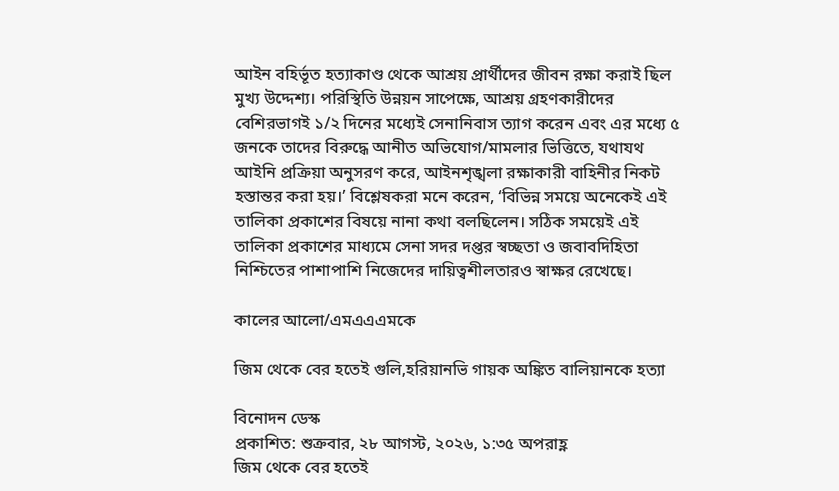আইন বহির্ভূত হত্যাকাণ্ড থেকে আশ্রয় প্রার্থীদের জীবন রক্ষা করাই ছিল মুখ্য উদ্দেশ্য। পরিস্থিতি উন্নয়ন সাপেক্ষে, আশ্রয় গ্রহণকারীদের বেশিরভাগই ১/২ দিনের মধ্যেই সেনানিবাস ত্যাগ করেন এবং এর মধ্যে ৫ জনকে তাদের বিরুদ্ধে আনীত অভিযোগ/মামলার ভিত্তিতে, যথাযথ আইনি প্রক্রিয়া অনুসরণ করে, আইনশৃঙ্খলা রক্ষাকারী বাহিনীর নিকট হস্তান্তর করা হয়।’ বিশ্লেষকরা মনে করেন, ‘বিভিন্ন সময়ে অনেকেই এই তালিকা প্রকাশের বিষয়ে নানা কথা বলছিলেন। সঠিক সময়েই এই তালিকা প্রকাশের মাধ্যমে সেনা সদর দপ্তর স্বচ্ছতা ও জবাবদিহিতা নিশ্চিতের পাশাপাশি নিজেদের দায়িত্বশীলতারও স্বাক্ষর রেখেছে।

কালের আলো/এমএএএমকে

জিম থেকে বের হতেই গুলি,হরিয়ানভি গায়ক অঙ্কিত বালিয়ানকে হত্যা

বিনোদন ডেস্ক
প্রকাশিত: শুক্রবার, ২৮ আগস্ট, ২০২৬, ১:৩৫ অপরাহ্ণ
জিম থেকে বের হতেই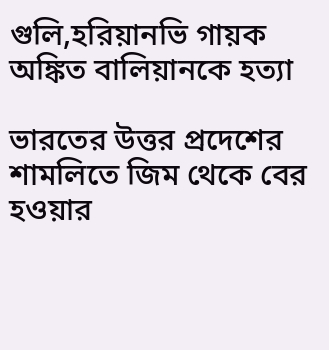গুলি,হরিয়ানভি গায়ক অঙ্কিত বালিয়ানকে হত্যা

ভারতের উত্তর প্রদেশের শামলিতে জিম থেকে বের হওয়ার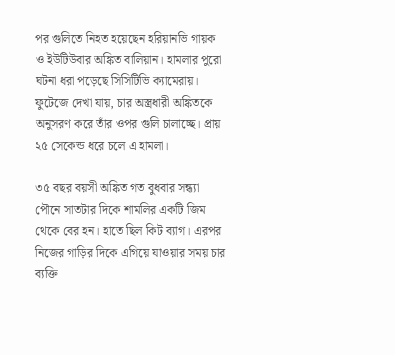পর গুলিতে নিহত হয়েছেন হরিয়ানভি গায়ক ও ইউটিউবার অঙ্কিত বালিয়ান। হামলার পুরো ঘটনা ধরা পড়েছে সিসিটিভি ক্যামেরায়। ফুটেজে দেখা যায়, চার অস্ত্রধারী অঙ্কিতকে অনুসরণ করে তাঁর ওপর গুলি চালাচ্ছে। প্রায় ২৫ সেকেন্ড ধরে চলে এ হামলা।

৩৫ বছর বয়সী অঙ্কিত গত বুধবার সন্ধ্যা পৌনে সাতটার দিকে শামলির একটি জিম থেকে বের হন। হাতে ছিল কিট ব্যাগ। এরপর নিজের গাড়ির দিকে এগিয়ে যাওয়ার সময় চার ব্যক্তি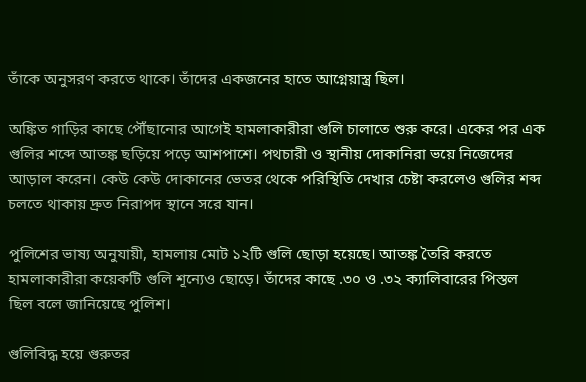তাঁকে অনুসরণ করতে থাকে। তাঁদের একজনের হাতে আগ্নেয়াস্ত্র ছিল।

অঙ্কিত গাড়ির কাছে পৌঁছানোর আগেই হামলাকারীরা গুলি চালাতে শুরু করে। একের পর এক গুলির শব্দে আতঙ্ক ছড়িয়ে পড়ে আশপাশে। পথচারী ও স্থানীয় দোকানিরা ভয়ে নিজেদের আড়াল করেন। কেউ কেউ দোকানের ভেতর থেকে পরিস্থিতি দেখার চেষ্টা করলেও গুলির শব্দ চলতে থাকায় দ্রুত নিরাপদ স্থানে সরে যান।

পুলিশের ভাষ্য অনুযায়ী, হামলায় মোট ১২টি গুলি ছোড়া হয়েছে। আতঙ্ক তৈরি করতে হামলাকারীরা কয়েকটি গুলি শূন্যেও ছোড়ে। তাঁদের কাছে .৩০ ও .৩২ ক্যালিবারের পিস্তল ছিল বলে জানিয়েছে পুলিশ।

গুলিবিদ্ধ হয়ে গুরুতর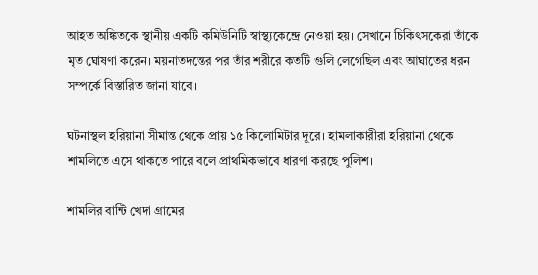আহত অঙ্কিতকে স্থানীয় একটি কমিউনিটি স্বাস্থ্যকেন্দ্রে নেওয়া হয়। সেখানে চিকিৎসকেরা তাঁকে মৃত ঘোষণা করেন। ময়নাতদন্তের পর তাঁর শরীরে কতটি গুলি লেগেছিল এবং আঘাতের ধরন সম্পর্কে বিস্তারিত জানা যাবে।

ঘটনাস্থল হরিয়ানা সীমান্ত থেকে প্রায় ১৫ কিলোমিটার দূরে। হামলাকারীরা হরিয়ানা থেকে শামলিতে এসে থাকতে পারে বলে প্রাথমিকভাবে ধারণা করছে পুলিশ।

শামলির বান্টি খেদা গ্রামের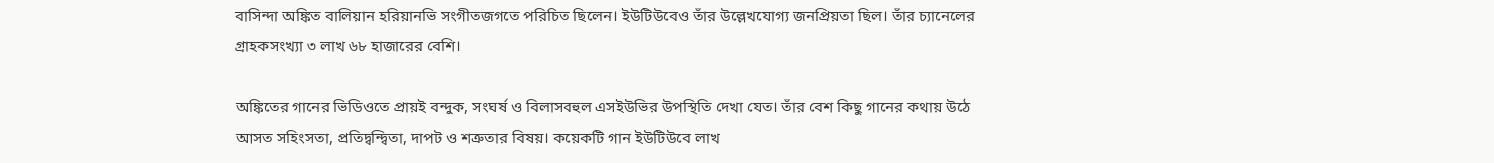বাসিন্দা অঙ্কিত বালিয়ান হরিয়ানভি সংগীতজগতে পরিচিত ছিলেন। ইউটিউবেও তাঁর উল্লেখযোগ্য জনপ্রিয়তা ছিল। তাঁর চ্যানেলের গ্রাহকসংখ্যা ৩ লাখ ৬৮ হাজারের বেশি।

অঙ্কিতের গানের ভিডিওতে প্রায়ই বন্দুক, সংঘর্ষ ও বিলাসবহুল এসইউভির উপস্থিতি দেখা যেত। তাঁর বেশ কিছু গানের কথায় উঠে আসত সহিংসতা, প্রতিদ্বন্দ্বিতা, দাপট ও শত্রুতার বিষয়। কয়েকটি গান ইউটিউবে লাখ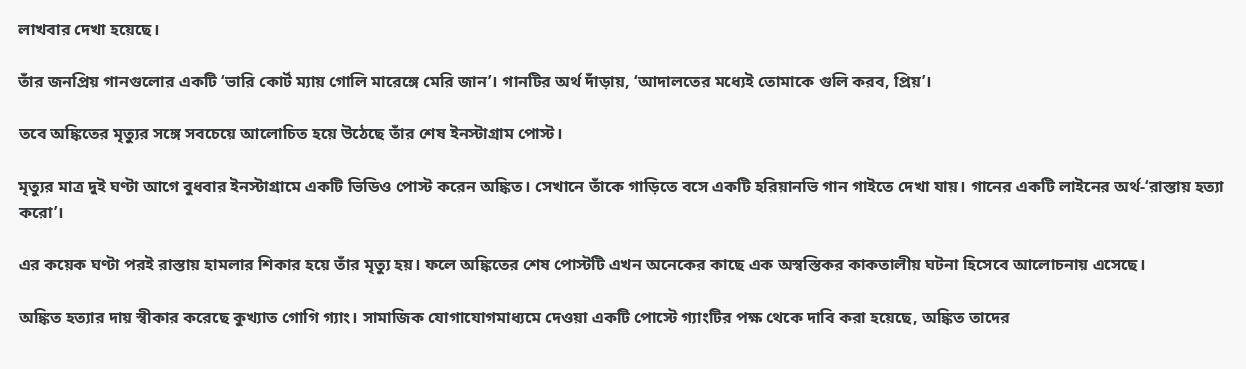লাখবার দেখা হয়েছে।

তাঁর জনপ্রিয় গানগুলোর একটি ‘ভারি কোর্ট ম্যায় গোলি মারেঙ্গে মেরি জান’। গানটির অর্থ দাঁড়ায়, ‘আদালতের মধ্যেই তোমাকে গুলি করব, প্রিয়’।

তবে অঙ্কিতের মৃত্যুর সঙ্গে সবচেয়ে আলোচিত হয়ে উঠেছে তাঁর শেষ ইনস্টাগ্রাম পোস্ট।

মৃত্যুর মাত্র দুই ঘণ্টা আগে বুধবার ইনস্টাগ্রামে একটি ভিডিও পোস্ট করেন অঙ্কিত। সেখানে তাঁকে গাড়িতে বসে একটি হরিয়ানভি গান গাইতে দেখা যায়। গানের একটি লাইনের অর্থ-‘রাস্তায় হত্যা করো’।

এর কয়েক ঘণ্টা পরই রাস্তায় হামলার শিকার হয়ে তাঁর মৃত্যু হয়। ফলে অঙ্কিতের শেষ পোস্টটি এখন অনেকের কাছে এক অস্বস্তিকর কাকতালীয় ঘটনা হিসেবে আলোচনায় এসেছে।

অঙ্কিত হত্যার দায় স্বীকার করেছে কুখ্যাত গোগি গ্যাং। সামাজিক যোগাযোগমাধ্যমে দেওয়া একটি পোস্টে গ্যাংটির পক্ষ থেকে দাবি করা হয়েছে, অঙ্কিত তাদের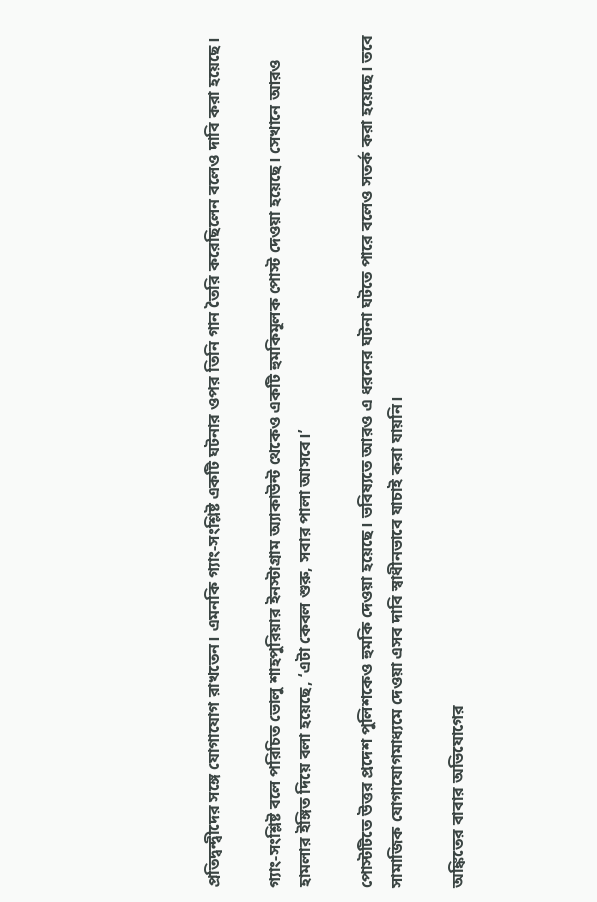প্রতিদ্বন্দ্বীদের সঙ্গে যোগাযোগ রাখতেন। এমনকি গ্যাং-সংশ্লিষ্ট একটি ঘটনার ওপর তিনি গান তৈরি করেছিলেন বলেও দাবি করা হয়েছে।

গ্যাং-সংশ্লিষ্ট বলে পরিচিত ভোলু শাহপুরিয়ার ইনস্টাগ্রাম অ্যাকাউন্ট থেকেও একটি হুমকিমূলক পোস্ট দেওয়া হয়েছে। সেখানে আরও হামলার ইঙ্গিত দিয়ে বলা হয়েছে, ‘এটা কেবল শুরু, সবার পালা আসবে।’

পোস্টটিতে উত্তর প্রদেশ পুলিশকেও হুমকি দেওয়া হয়েছে। ভবিষ্যতে আরও এ ধরনের ঘটনা ঘটতে পারে বলেও সতর্ক করা হয়েছে। তবে সামাজিক যোগাযোগমাধ্যমে দেওয়া এসব দাবি স্বাধীনভাবে যাচাই করা যায়নি।

অঙ্কিতের বাবার অভিযোগের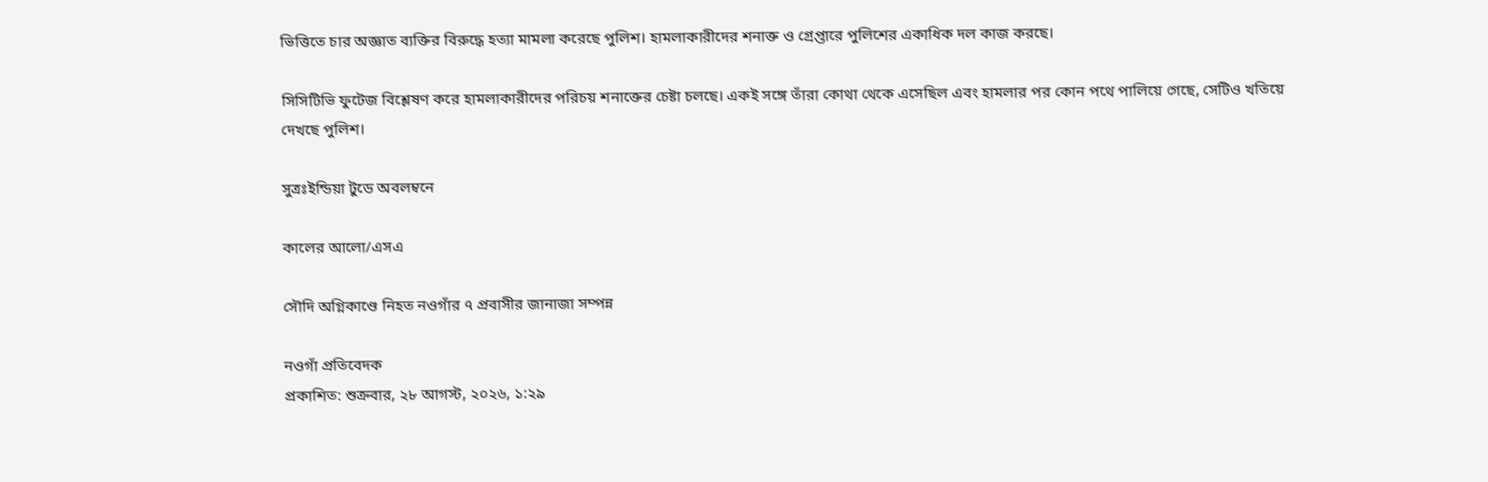ভিত্তিতে চার অজ্ঞাত ব্যক্তির বিরুদ্ধে হত্যা মামলা করেছে পুলিশ। হামলাকারীদের শনাক্ত ও গ্রেপ্তারে পুলিশের একাধিক দল কাজ করছে।

সিসিটিভি ফুটেজ বিশ্লেষণ করে হামলাকারীদের পরিচয় শনাক্তের চেষ্টা চলছে। একই সঙ্গে তাঁরা কোথা থেকে এসেছিল এবং হামলার পর কোন পথে পালিয়ে গেছে, সেটিও খতিয়ে দেখছে পুলিশ।

সুত্রঃইন্ডিয়া টুডে অবলম্বনে

কালের আলো/এসএ

সৌদি অগ্নিকাণ্ডে নিহত নওগাঁর ৭ প্রবাসীর জানাজা সম্পন্ন

নওগাঁ প্রতিবেদক
প্রকাশিত: শুক্রবার, ২৮ আগস্ট, ২০২৬, ১:২৯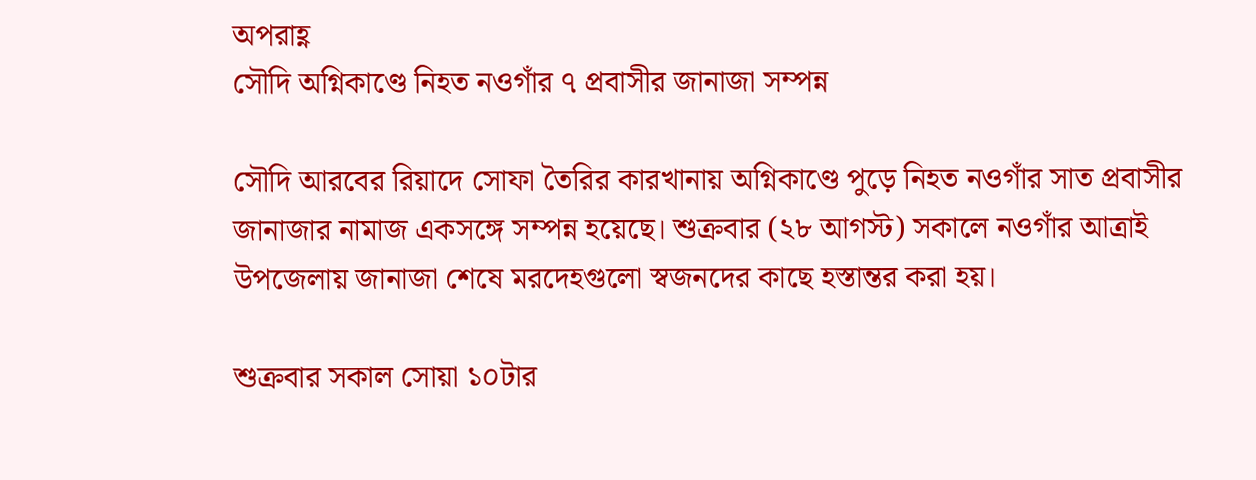অপরাহ্ণ
সৌদি অগ্নিকাণ্ডে নিহত নওগাঁর ৭ প্রবাসীর জানাজা সম্পন্ন

সৌদি আরবের রিয়াদে সোফা তৈরির কারখানায় অগ্নিকাণ্ডে পুড়ে নিহত নওগাঁর সাত প্রবাসীর জানাজার নামাজ একসঙ্গে সম্পন্ন হয়েছে। শুক্রবার (২৮ আগস্ট) সকালে নওগাঁর আত্রাই উপজেলায় জানাজা শেষে মরদেহগুলো স্বজনদের কাছে হস্তান্তর করা হয়।

শুক্রবার সকাল সোয়া ১০টার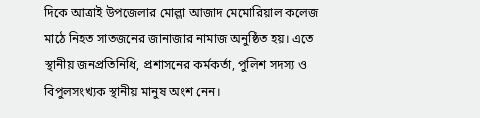দিকে আত্রাই উপজেলার মোল্লা আজাদ মেমোরিয়াল কলেজ মাঠে নিহত সাতজনের জানাজার নামাজ অনুষ্ঠিত হয়। এতে স্থানীয় জনপ্রতিনিধি, প্রশাসনের কর্মকর্তা, পুলিশ সদস্য ও বিপুলসংখ্যক স্থানীয় মানুষ অংশ নেন।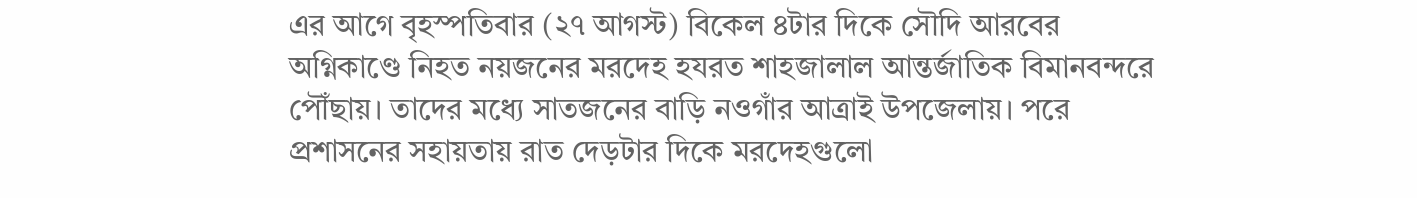এর আগে বৃহস্পতিবার (২৭ আগস্ট) বিকেল ৪টার দিকে সৌদি আরবের অগ্নিকাণ্ডে নিহত নয়জনের মরদেহ হযরত শাহজালাল আন্তর্জাতিক বিমানবন্দরে পৌঁছায়। তাদের মধ্যে সাতজনের বাড়ি নওগাঁর আত্রাই উপজেলায়। পরে প্রশাসনের সহায়তায় রাত দেড়টার দিকে মরদেহগুলো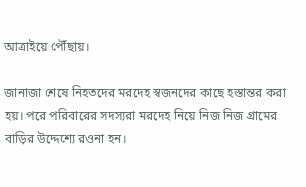আত্রাইয়ে পৌঁছায়।

জানাজা শেষে নিহতদের মরদেহ স্বজনদের কাছে হস্তান্তর করা হয়। পরে পরিবারের সদস্যরা মরদেহ নিয়ে নিজ নিজ গ্রামের বাড়ির উদ্দেশ্যে রওনা হন।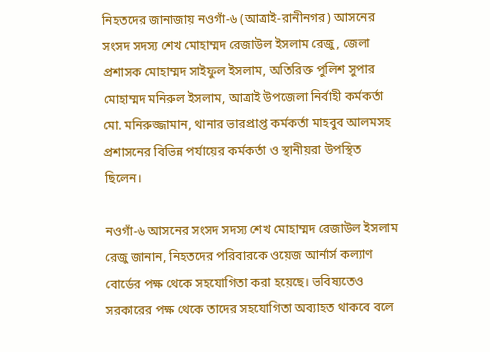নিহতদের জানাজায় নওগাঁ-৬ (আত্রাই-রানীনগর) আসনের সংসদ সদস্য শেখ মোহাম্মদ রেজাউল ইসলাম রেজু, জেলা প্রশাসক মোহাম্মদ সাইফুল ইসলাম, অতিরিক্ত পুলিশ সুপার মোহাম্মদ মনিরুল ইসলাম, আত্রাই উপজেলা নির্বাহী কর্মকর্তা মো. মনিরুজ্জামান, থানার ভারপ্রাপ্ত কর্মকর্তা মাহবুব আলমসহ প্রশাসনের বিভিন্ন পর্যায়ের কর্মকর্তা ও স্থানীয়রা উপস্থিত ছিলেন।

নওগাঁ-৬ আসনের সংসদ সদস্য শেখ মোহাম্মদ রেজাউল ইসলাম রেজু জানান, নিহতদের পরিবারকে ওয়েজ আর্নার্স কল্যাণ বোর্ডের পক্ষ থেকে সহযোগিতা করা হয়েছে। ভবিষ্যতেও সরকারের পক্ষ থেকে তাদের সহযোগিতা অব্যাহত থাকবে বলে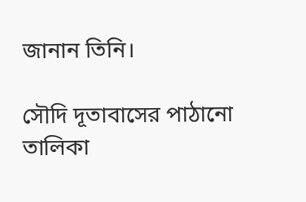জানান তিনি।

সৌদি দূতাবাসের পাঠানো তালিকা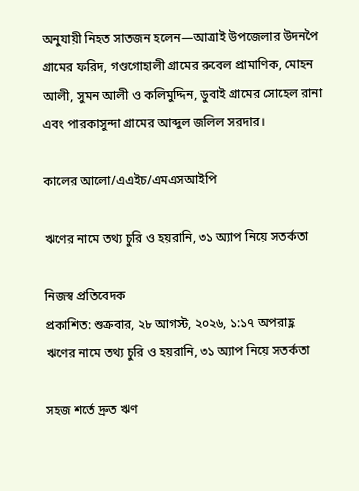অনুযায়ী নিহত সাতজন হলেন—আত্রাই উপজেলার উদনপৈ গ্রামের ফরিদ, গণ্ডগোহালী গ্রামের রুবেল প্রামাণিক, মোহন আলী, সুমন আলী ও কলিমুদ্দিন, ডুবাই গ্রামের সোহেল রানা এবং পারকাসুন্দা গ্রামের আব্দুল জলিল সরদার।

কালের আলো/এএইচ/এমএসআইপি

ঋণের নামে তথ্য চুরি ও হয়রানি, ৩১ অ্যাপ নিয়ে সতর্কতা

নিজস্ব প্রতিবেদক
প্রকাশিত: শুক্রবার, ২৮ আগস্ট, ২০২৬, ১:১৭ অপরাহ্ণ
ঋণের নামে তথ্য চুরি ও হয়রানি, ৩১ অ্যাপ নিয়ে সতর্কতা

সহজ শর্তে দ্রুত ঋণ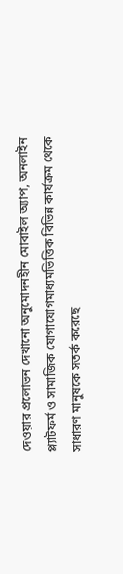দেওয়ার প্রলোভন দেখানো অনুমোদনহীন মোবাইল অ্যাপ, অনলাইন প্ল্যাটফর্ম ও সামাজিক যোগাযোগমাধ্যমভিত্তিক বিভিন্ন কার্যক্রম থেকে সাধারণ মানুষকে সতর্ক করেছে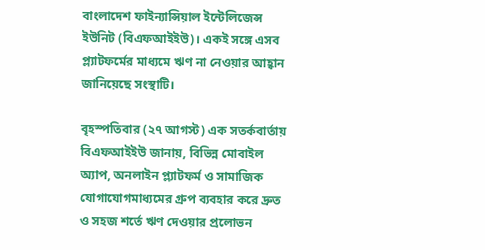বাংলাদেশ ফাইন্যান্সিয়াল ইন্টেলিজেন্স ইউনিট (বিএফআইইউ)। একই সঙ্গে এসব প্ল্যাটফর্মের মাধ্যমে ঋণ না নেওয়ার আহ্বান জানিয়েছে সংস্থাটি।

বৃহস্পতিবার (২৭ আগস্ট) এক সতর্কবার্তায় বিএফআইইউ জানায়, বিভিন্ন মোবাইল অ্যাপ, অনলাইন প্ল্যাটফর্ম ও সামাজিক যোগাযোগমাধ্যমের গ্রুপ ব্যবহার করে দ্রুত ও সহজ শর্তে ঋণ দেওয়ার প্রলোভন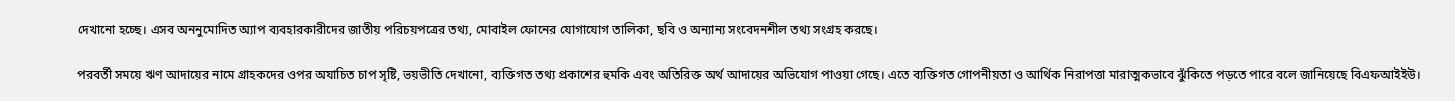দেখানো হচ্ছে। এসব অননুমোদিত অ্যাপ ব্যবহারকারীদের জাতীয় পরিচয়পত্রের তথ্য, মোবাইল ফোনের যোগাযোগ তালিকা, ছবি ও অন্যান্য সংবেদনশীল তথ্য সংগ্রহ করছে।

পরবর্তী সময়ে ঋণ আদায়ের নামে গ্রাহকদের ওপর অযাচিত চাপ সৃষ্টি, ভয়ভীতি দেখানো, ব্যক্তিগত তথ্য প্রকাশের হুমকি এবং অতিরিক্ত অর্থ আদায়ের অভিযোগ পাওয়া গেছে। এতে ব্যক্তিগত গোপনীয়তা ও আর্থিক নিরাপত্তা মারাত্মকভাবে ঝুঁকিতে পড়তে পারে বলে জানিয়েছে বিএফআইইউ।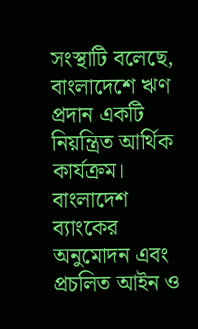সংস্থাটি বলেছে, বাংলাদেশে ঋণ প্রদান একটি নিয়ন্ত্রিত আর্থিক কার্যক্রম। বাংলাদেশ ব্যাংকের অনুমোদন এবং প্রচলিত আইন ও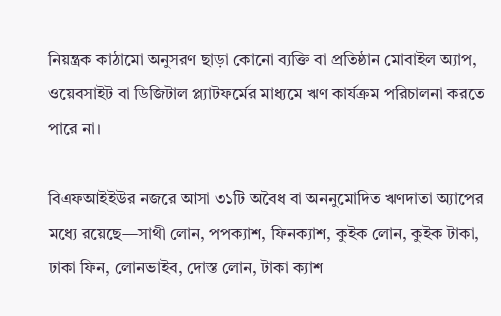নিয়ন্ত্রক কাঠামো অনুসরণ ছাড়া কোনো ব্যক্তি বা প্রতিষ্ঠান মোবাইল অ্যাপ, ওয়েবসাইট বা ডিজিটাল প্ল্যাটফর্মের মাধ্যমে ঋণ কার্যক্রম পরিচালনা করতে পারে না।

বিএফআইইউর নজরে আসা ৩১টি অবৈধ বা অননুমোদিত ঋণদাতা অ্যাপের মধ্যে রয়েছে—সাথী লোন, পপক্যাশ, ফিনক্যাশ, কুইক লোন, কুইক টাকা, ঢাকা ফিন, লোনভাইব, দোস্ত লোন, টাকা ক্যাশ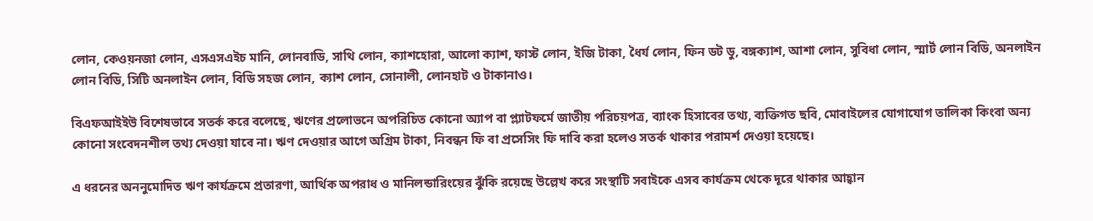লোন, কেওয়নজা লোন, এসএসএইচ মানি, লোনবাডি, সাথি লোন, ক্যাশহোরা, আলো ক্যাশ, ফাস্ট লোন, ইজি টাকা, ধৈর্য লোন, ফিন ডট ডু, বঙ্গক্যাশ, আশা লোন, সুবিধা লোন, স্মার্ট লোন বিডি, অনলাইন লোন বিডি, সিটি অনলাইন লোন, বিডি সহজ লোন, ক্যাশ লোন, সোনালী, লোনহাট ও টাকানাও।

বিএফআইইউ বিশেষভাবে সতর্ক করে বলেছে, ঋণের প্রলোভনে অপরিচিত কোনো অ্যাপ বা প্ল্যাটফর্মে জাতীয় পরিচয়পত্র, ব্যাংক হিসাবের তথ্য, ব্যক্তিগত ছবি, মোবাইলের যোগাযোগ তালিকা কিংবা অন্য কোনো সংবেদনশীল তথ্য দেওয়া যাবে না। ঋণ দেওয়ার আগে অগ্রিম টাকা, নিবন্ধন ফি বা প্রসেসিং ফি দাবি করা হলেও সতর্ক থাকার পরামর্শ দেওয়া হয়েছে।

এ ধরনের অননুমোদিত ঋণ কার্যক্রমে প্রতারণা, আর্থিক অপরাধ ও মানিলন্ডারিংয়ের ঝুঁকি রয়েছে উল্লেখ করে সংস্থাটি সবাইকে এসব কার্যক্রম থেকে দূরে থাকার আহ্বান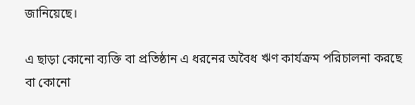জানিয়েছে।

এ ছাড়া কোনো ব্যক্তি বা প্রতিষ্ঠান এ ধরনের অবৈধ ঋণ কার্যক্রম পরিচালনা করছে বা কোনো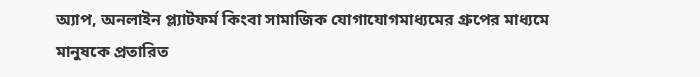অ্যাপ, অনলাইন প্ল্যাটফর্ম কিংবা সামাজিক যোগাযোগমাধ্যমের গ্রুপের মাধ্যমে মানুষকে প্রতারিত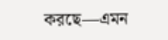করছে—এমন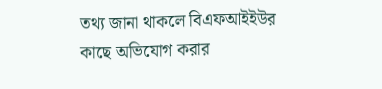তথ্য জানা থাকলে বিএফআইইউর কাছে অভিযোগ করার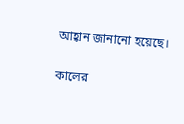আহ্বান জানানো হয়েছে।

কালের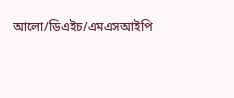আলো/ডিএইচ/এমএসআইপি